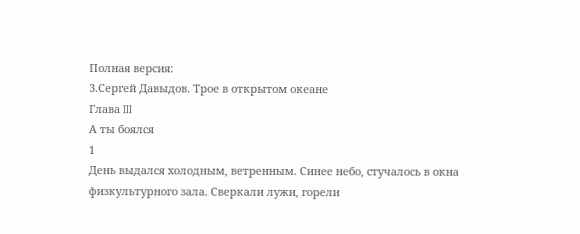Полная версия:
3.Сергей Давыдов. Трое в открытом океане
Глава III
А ты боялся
1
День выдался холодным, ветренным. Синее небо, стучалось в окна физкультурного зала. Сверкали лужи, горели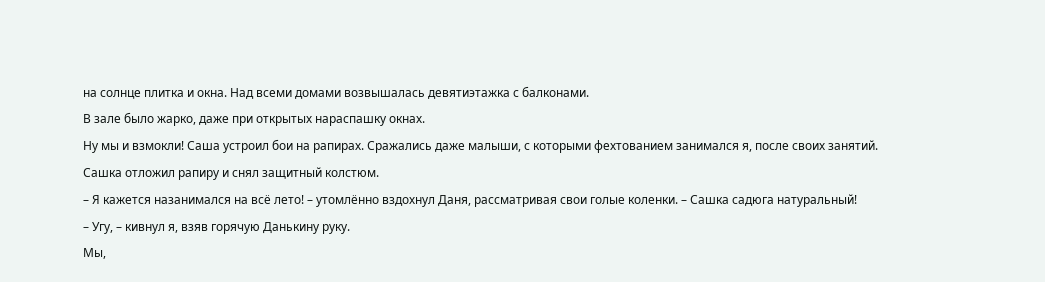на солнце плитка и окна. Над всеми домами возвышалась девятиэтажка с балконами.
В зале было жарко, даже при открытых нараспашку окнах.
Ну мы и взмокли! Саша устроил бои на рапирах. Сражались даже малыши, с которыми фехтованием занимался я, после своих занятий.
Сашка отложил рапиру и снял защитный колстюм.
– Я кажется назанимался на всё лето! – утомлённо вздохнул Даня, рассматривая свои голые коленки. – Сашка садюга натуральный!
– Угу, – кивнул я, взяв горячую Данькину руку.
Мы,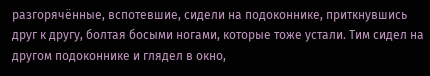разгорячённые, вспотевшие, сидели на подоконнике, приткнувшись друг к другу, болтая босыми ногами, которые тоже устали. Тим сидел на другом подоконнике и глядел в окно,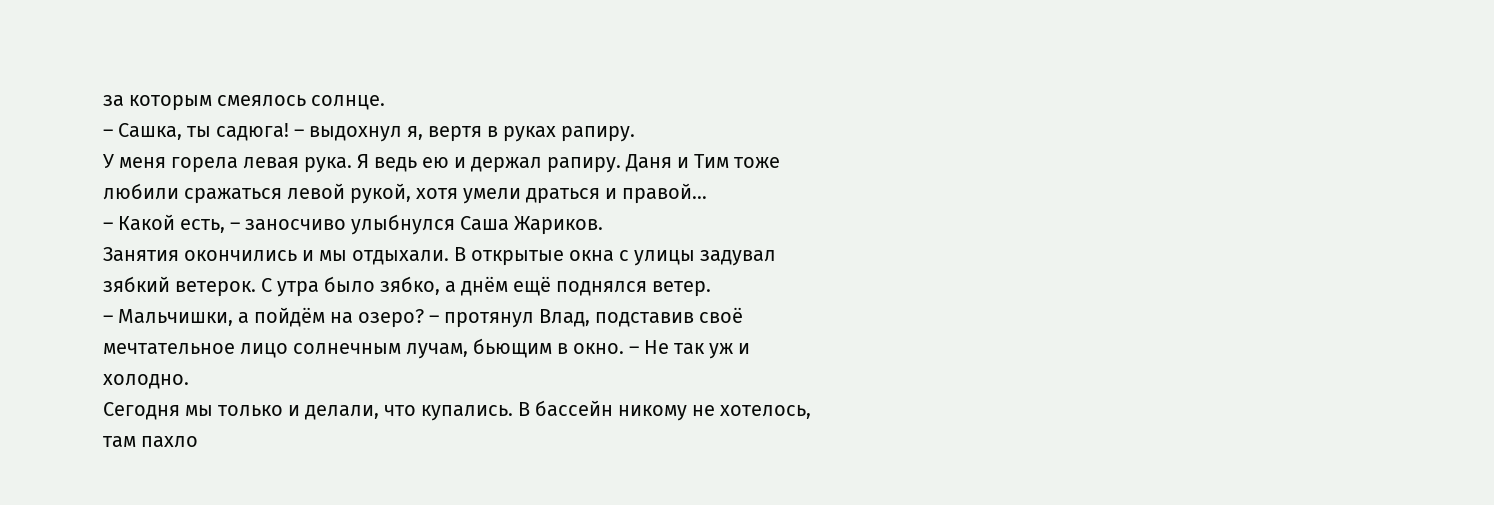за которым смеялось солнце.
– Сашка, ты садюга! – выдохнул я, вертя в руках рапиру.
У меня горела левая рука. Я ведь ею и держал рапиру. Даня и Тим тоже любили сражаться левой рукой, хотя умели драться и правой…
– Какой есть, – заносчиво улыбнулся Саша Жариков.
Занятия окончились и мы отдыхали. В открытые окна с улицы задувал зябкий ветерок. С утра было зябко, а днём ещё поднялся ветер.
– Мальчишки, а пойдём на озеро? – протянул Влад, подставив своё мечтательное лицо солнечным лучам, бьющим в окно. – Не так уж и холодно.
Сегодня мы только и делали, что купались. В бассейн никому не хотелось, там пахло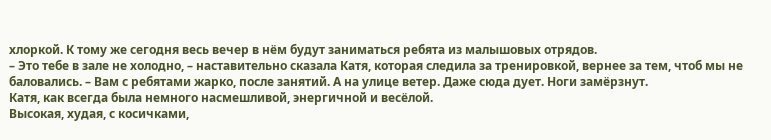хлоркой. К тому же сегодня весь вечер в нём будут заниматься ребята из малышовых отрядов.
– Это тебе в зале не холодно, – наставительно сказала Катя, которая следила за тренировкой, вернее за тем, чтоб мы не баловались. – Вам с ребятами жарко, после занятий. А на улице ветер. Даже сюда дует. Ноги замёрзнут.
Катя, как всегда была немного насмешливой, энергичной и весёлой.
Высокая, худая, с косичками,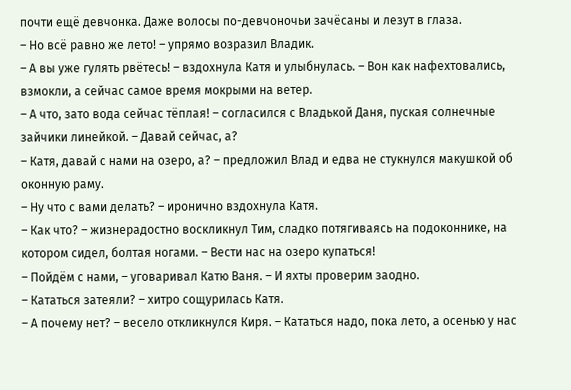почти ещё девчонка. Даже волосы по-девчоночьи зачёсаны и лезут в глаза.
– Но всё равно же лето! – упрямо возразил Владик.
– А вы уже гулять рвётесь! – вздохнула Катя и улыбнулась. – Вон как нафехтовались, взмокли, а сейчас самое время мокрыми на ветер.
– А что, зато вода сейчас тёплая! – согласился с Владькой Даня, пуская солнечные зайчики линейкой. – Давай сейчас, а?
– Катя, давай с нами на озеро, а? – предложил Влад и едва не стукнулся макушкой об оконную раму.
– Ну что с вами делать? – иронично вздохнула Катя.
– Как что? – жизнерадостно воскликнул Тим, сладко потягиваясь на подоконнике, на котором сидел, болтая ногами. – Вести нас на озеро купаться!
– Пойдём с нами, – уговаривал Катю Ваня. – И яхты проверим заодно.
– Кататься затеяли? – хитро сощурилась Катя.
– А почему нет? – весело откликнулся Киря. – Кататься надо, пока лето, а осенью у нас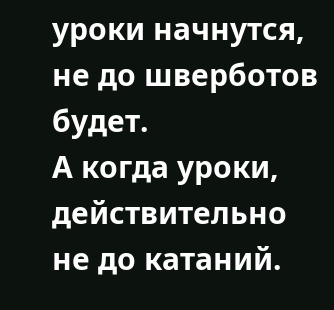уроки начнутся, не до шверботов будет.
А когда уроки, действительно не до катаний.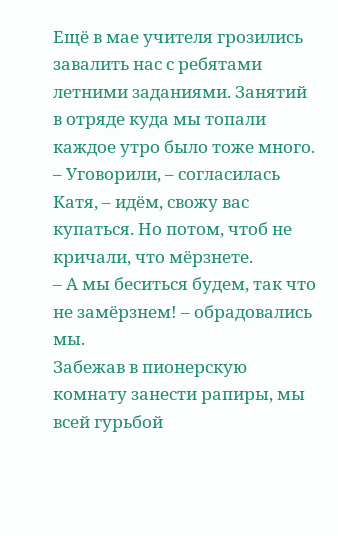Ещё в мае учителя грозились завалить нас с ребятами летними заданиями. Занятий в отряде куда мы топали каждое утро было тоже много.
– Уговорили, – согласилась Катя, – идём, свожу вас купаться. Но потом, чтоб не кричали, что мёрзнете.
– А мы беситься будем, так что не замёрзнем! – обрадовались мы.
Забежав в пионерскую комнату занести рапиры, мы всей гурьбой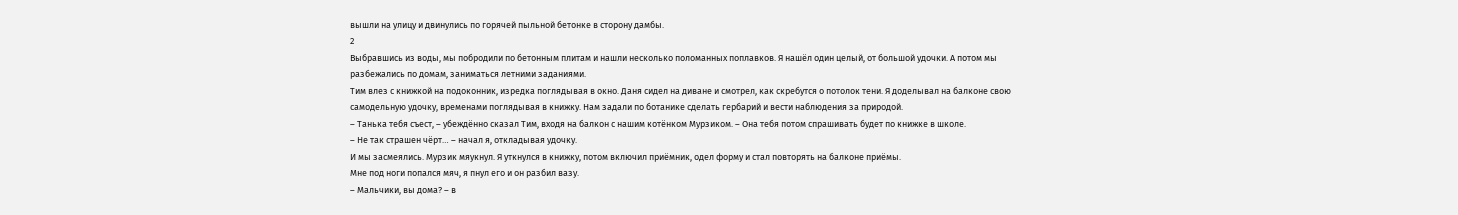вышли на улицу и двинулись по горячей пыльной бетонке в сторону дамбы.
2
Выбравшись из воды, мы побродили по бетонным плитам и нашли несколько поломанных поплавков. Я нашёл один целый, от большой удочки. А потом мы разбежались по домам, заниматься летними заданиями.
Тим влез с книжкой на подоконник, изредка поглядывая в окно. Даня сидел на диване и смотрел, как скребутся о потолок тени. Я доделывал на балконе свою самодельную удочку, временами поглядывая в книжку. Нам задали по ботанике сделать гербарий и вести наблюдения за природой.
– Танька тебя съест, – убеждённо сказал Тим, входя на балкон с нашим котёнком Мурзиком. – Она тебя потом спрашивать будет по книжке в школе.
– Не так страшен чёрт… – начал я, откладывая удочку.
И мы засмеялись. Мурзик мяукнул. Я уткнулся в книжку, потом включил приёмник, одел форму и стал повторять на балконе приёмы.
Мне под ноги попался мяч, я пнул его и он разбил вазу.
– Мальчики, вы дома? – в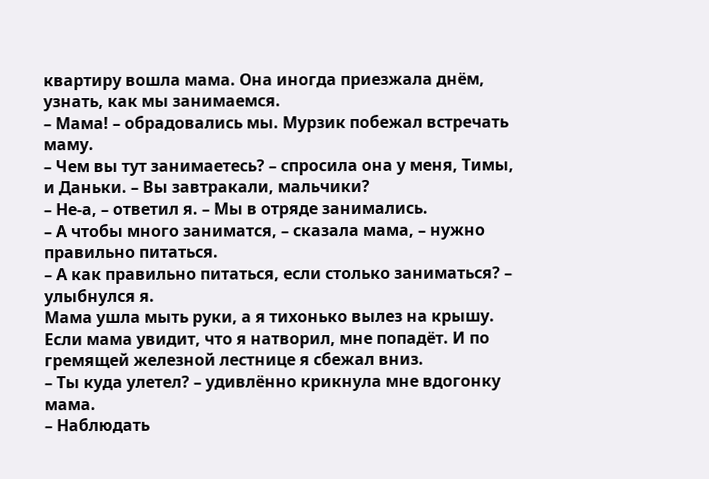квартиру вошла мама. Она иногда приезжала днём, узнать, как мы занимаемся.
– Мама! – обрадовались мы. Мурзик побежал встречать маму.
– Чем вы тут занимаетесь? – спросила она у меня, Тимы, и Даньки. – Вы завтракали, мальчики?
– Не-а, – ответил я. – Мы в отряде занимались.
– А чтобы много заниматся, – сказала мама, – нужно правильно питаться.
– А как правильно питаться, если столько заниматься? – улыбнулся я.
Мама ушла мыть руки, а я тихонько вылез на крышу. Если мама увидит, что я натворил, мне попадёт. И по гремящей железной лестнице я сбежал вниз.
– Ты куда улетел? – удивлённо крикнула мне вдогонку мама.
– Наблюдать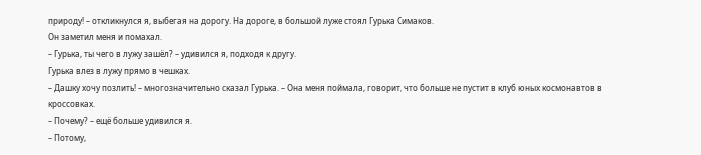природу! – откликнулся я, выбегая на дорогу. На дороге, в большой луже стоял Гурька Симаков.
Он заметил меня и помахал.
– Гурька, ты чего в лужу зашёл? – удивился я, подходя к другу.
Гурька влез в лужу прямо в чешках.
– Дашку хочу позлить! – многозначительно сказал Гурька. – Она меня поймала, говорит, что больше не пустит в клуб юных космонавтов в кроссовках.
– Почему? – ещё больше удивился я.
– Потому,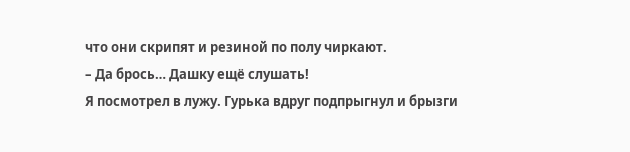что они скрипят и резиной по полу чиркают.
– Да брось… Дашку ещё слушать!
Я посмотрел в лужу. Гурька вдруг подпрыгнул и брызги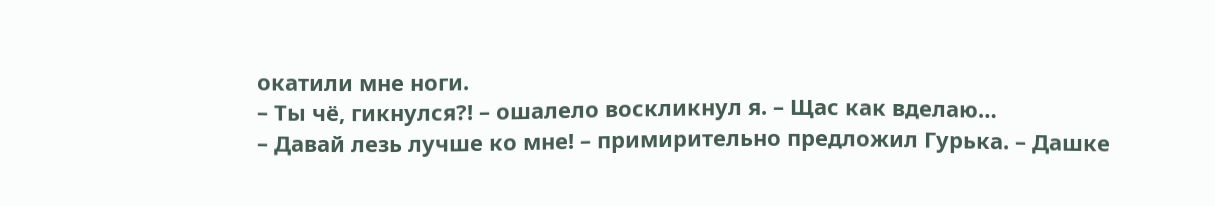окатили мне ноги.
– Ты чё, гикнулся?! – ошалело воскликнул я. – Щас как вделаю…
– Давай лезь лучше ко мне! – примирительно предложил Гурька. – Дашке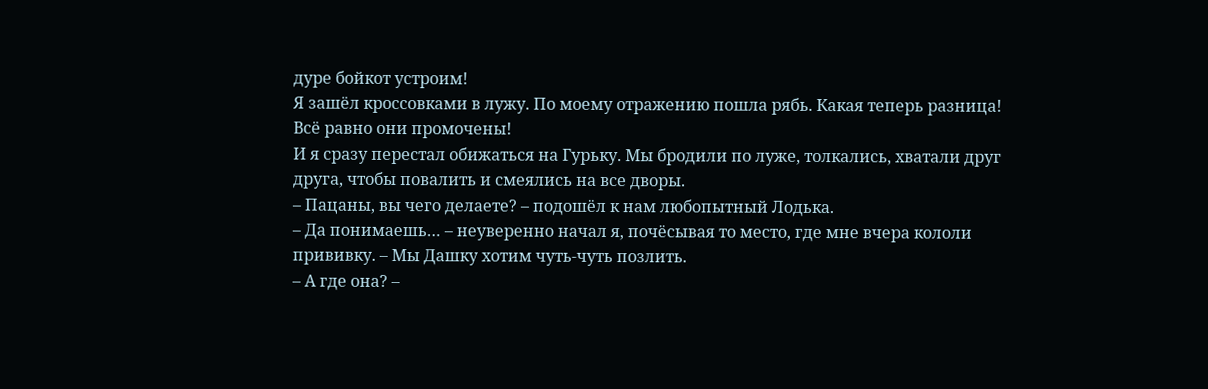дуре бойкот устроим!
Я зашёл кроссовками в лужу. По моему отражению пошла рябь. Какая теперь разница! Всё равно они промочены!
И я сразу перестал обижаться на Гурьку. Мы бродили по луже, толкались, хватали друг друга, чтобы повалить и смеялись на все дворы.
– Пацаны, вы чего делаете? – подошёл к нам любопытный Лодька.
– Да понимаешь… – неуверенно начал я, почёсывая то место, где мне вчера кололи прививку. – Мы Дашку хотим чуть-чуть позлить.
– А где она? –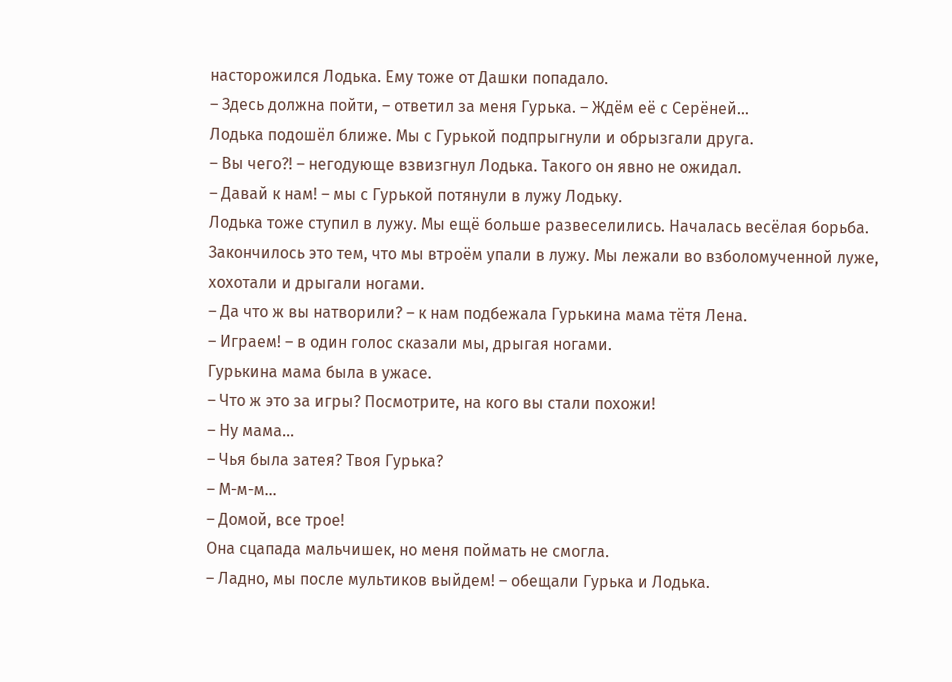насторожился Лодька. Ему тоже от Дашки попадало.
– Здесь должна пойти, – ответил за меня Гурька. – Ждём её с Серёней…
Лодька подошёл ближе. Мы с Гурькой подпрыгнули и обрызгали друга.
– Вы чего?! – негодующе взвизгнул Лодька. Такого он явно не ожидал.
– Давай к нам! – мы с Гурькой потянули в лужу Лодьку.
Лодька тоже ступил в лужу. Мы ещё больше развеселились. Началась весёлая борьба. Закончилось это тем, что мы втроём упали в лужу. Мы лежали во взболомученной луже, хохотали и дрыгали ногами.
– Да что ж вы натворили? – к нам подбежала Гурькина мама тётя Лена.
– Играем! – в один голос сказали мы, дрыгая ногами.
Гурькина мама была в ужасе.
– Что ж это за игры? Посмотрите, на кого вы стали похожи!
– Ну мама…
– Чья была затея? Твоя Гурька?
– М-м-м…
– Домой, все трое!
Она сцапада мальчишек, но меня поймать не смогла.
– Ладно, мы после мультиков выйдем! – обещали Гурька и Лодька.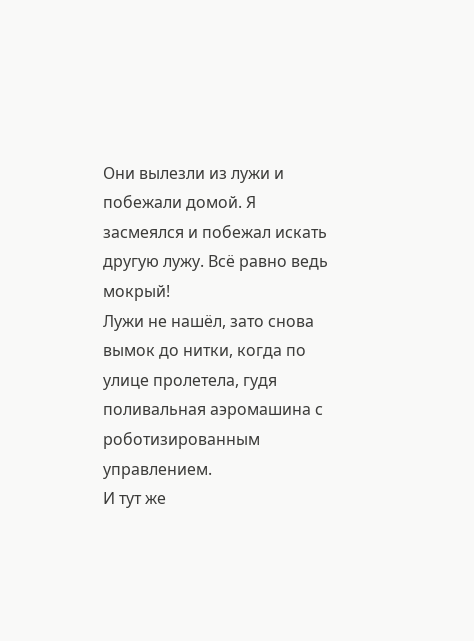Они вылезли из лужи и побежали домой. Я засмеялся и побежал искать другую лужу. Всё равно ведь мокрый!
Лужи не нашёл, зато снова вымок до нитки, когда по улице пролетела, гудя поливальная аэромашина с роботизированным управлением.
И тут же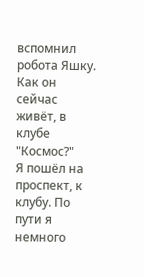вспомнил робота Яшку. Как он сейчас живёт, в клубе "Космос?"
Я пошёл на проспект, к клубу. По пути я немного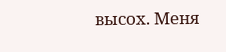высох. Меня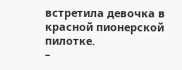встретила девочка в красной пионерской пилотке.
–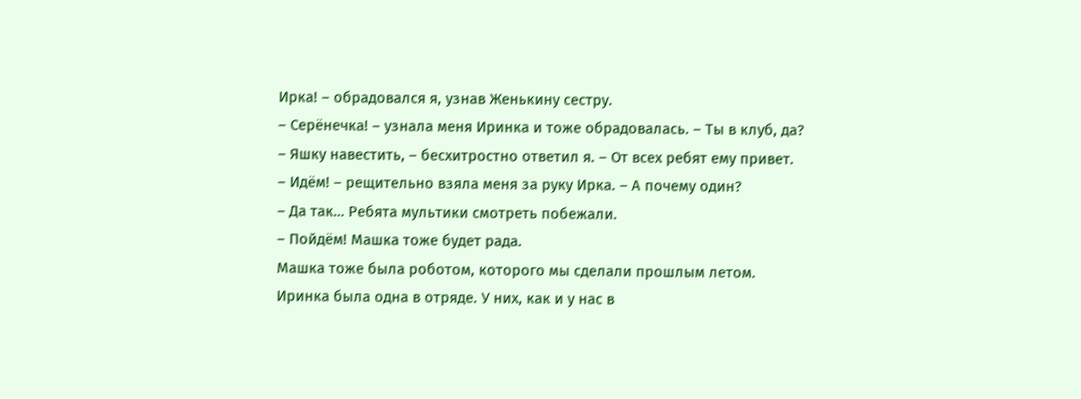Ирка! – обрадовался я, узнав Женькину сестру.
– Серёнечка! – узнала меня Иринка и тоже обрадовалась. – Ты в клуб, да?
– Яшку навестить, – бесхитростно ответил я. – От всех ребят ему привет.
– Идём! – рещительно взяла меня за руку Ирка. – А почему один?
– Да так… Ребята мультики смотреть побежали.
– Пойдём! Машка тоже будет рада.
Машка тоже была роботом, которого мы сделали прошлым летом.
Иринка была одна в отряде. У них, как и у нас в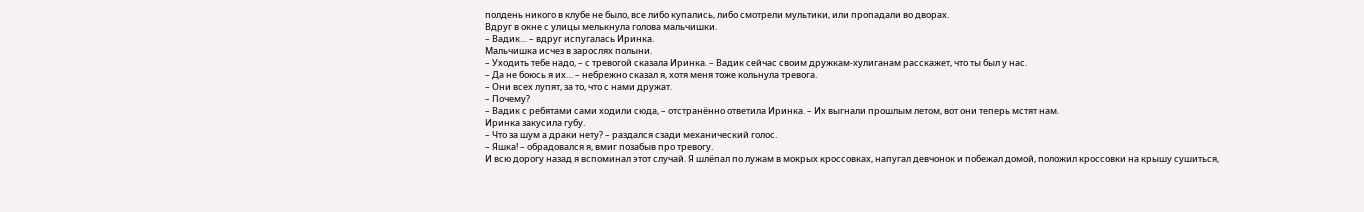полдень никого в клубе не было, все либо купались, либо смотрели мультики, или пропадали во дворах.
Вдруг в окне с улицы мелькнула голова мальчишки.
– Вадик… – вдруг испугалась Иринка.
Мальчишка исчез в зарослях полыни.
– Уходить тебе надо, – с тревогой сказала Иринка. – Вадик сейчас своим дружкам-хулиганам расскажет, что ты был у нас.
– Да не боюсь я их… – небрежно сказал я, хотя меня тоже кольнула тревога.
– Они всех лупят, за то, что с нами дружат.
– Почему?
– Вадик с ребятами сами ходили сюда, – отстранённо ответила Иринка. – Их выгнали прошлым летом, вот они теперь мстят нам.
Иринка закусила губу.
– Что за шум а драки нету? – раздался сзади механический голос.
– Яшка! – обрадовался я, вмиг позабыв про тревогу.
И всю дорогу назад я вспоминал этот случай. Я шлёпал по лужам в мокрых кроссовках, напугал девчонок и побежал домой, положил кроссовки на крышу сушиться,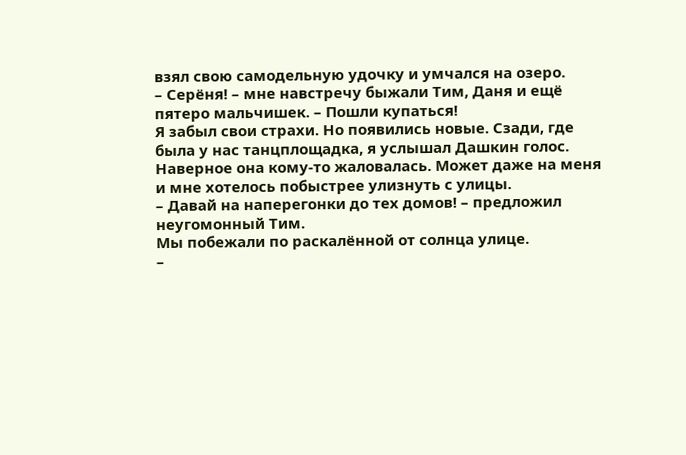взял свою самодельную удочку и умчался на озеро.
– Серёня! – мне навстречу быжали Тим, Даня и ещё пятеро мальчишек. – Пошли купаться!
Я забыл свои страхи. Но появились новые. Сзади, где была у нас танцплощадка, я услышал Дашкин голос. Наверное она кому-то жаловалась. Может даже на меня и мне хотелось побыстрее улизнуть с улицы.
– Давай на наперегонки до тех домов! – предложил неугомонный Тим.
Мы побежали по раскалённой от солнца улице.
–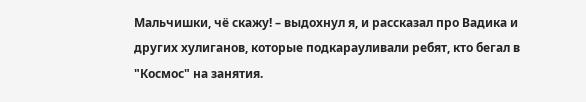Мальчишки, чё скажу! – выдохнул я, и рассказал про Вадика и других хулиганов, которые подкарауливали ребят, кто бегал в "Космос" на занятия.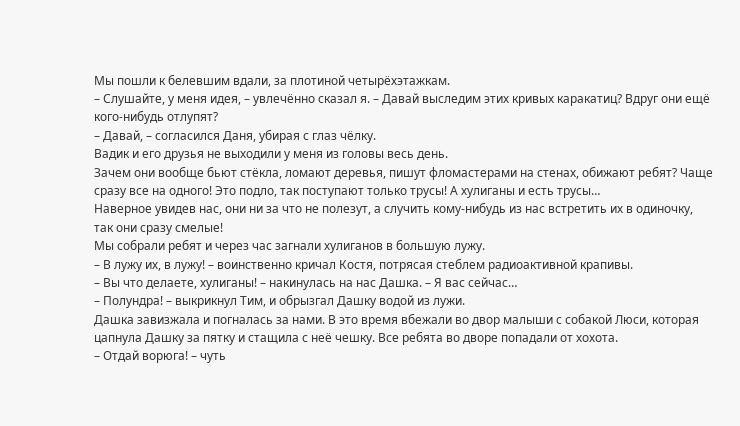Мы пошли к белевшим вдали, за плотиной четырёхэтажкам.
– Слушайте, у меня идея, – увлечённо сказал я. – Давай выследим этих кривых каракатиц? Вдруг они ещё кого-нибудь отлупят?
– Давай, – согласился Даня, убирая с глаз чёлку.
Вадик и его друзья не выходили у меня из головы весь день.
Зачем они вообще бьют стёкла, ломают деревья, пишут фломастерами на стенах, обижают ребят? Чаще сразу все на одного! Это подло, так поступают только трусы! А хулиганы и есть трусы…
Наверное увидев нас, они ни за что не полезут, а случить кому-нибудь из нас встретить их в одиночку, так они сразу смелые!
Мы собрали ребят и через час загнали хулиганов в большую лужу.
– В лужу их, в лужу! – воинственно кричал Костя, потрясая стеблем радиоактивной крапивы.
– Вы что делаете, хулиганы! – накинулась на нас Дашка. – Я вас сейчас…
– Полундра! – выкрикнул Тим, и обрызгал Дашку водой из лужи.
Дашка завизжала и погналась за нами. В это время вбежали во двор малыши с собакой Люси, которая цапнула Дашку за пятку и стащила с неё чешку. Все ребята во дворе попадали от хохота.
– Отдай ворюга! – чуть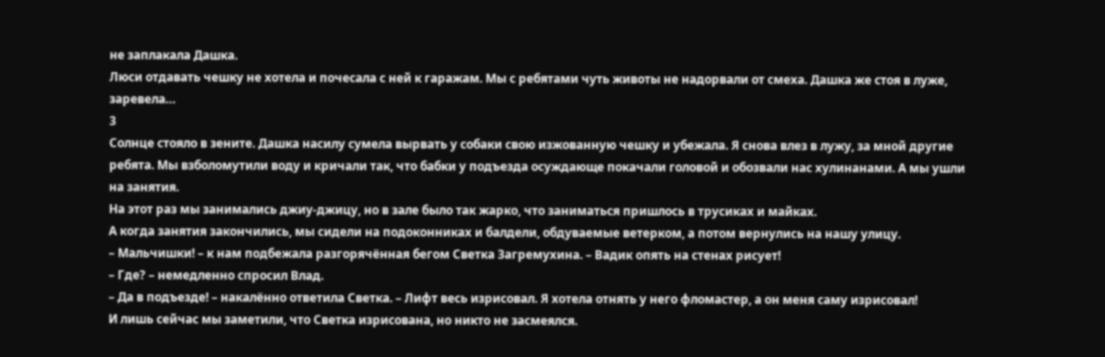не заплакала Дашка.
Люси отдавать чешку не хотела и почесала с ней к гаражам. Мы с ребятами чуть животы не надорвали от смеха. Дашка же стоя в луже, заревела…
3
Солнце стояло в зените. Дашка насилу сумела вырвать у собаки свою изжованную чешку и убежала. Я снова влез в лужу, за мной другие ребята. Мы взболомутили воду и кричали так, что бабки у подъезда осуждающе покачали головой и обозвали нас хулинанами. А мы ушли на занятия.
На этот раз мы занимались джиу-джицу, но в зале было так жарко, что заниматься пришлось в трусиках и майках.
А когда занятия закончились, мы сидели на подоконниках и балдели, обдуваемые ветерком, а потом вернулись на нашу улицу.
– Мальчишки! – к нам подбежала разгорячённая бегом Светка Загремухина. – Вадик опять на стенах рисует!
– Где? – немедленно спросил Влад.
– Да в подъезде! – накалённо ответила Светка. – Лифт весь изрисовал. Я хотела отнять у него фломастер, а он меня саму изрисовал!
И лишь сейчас мы заметили, что Светка изрисована, но никто не засмеялся.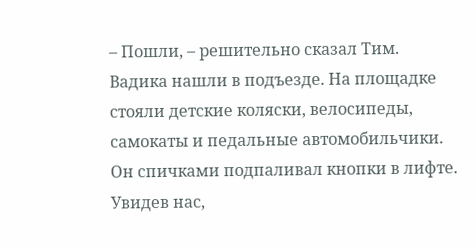– Пошли, – решительно сказал Тим.
Вадика нашли в подъезде. На площадке стояли детские коляски, велосипеды, самокаты и педальные автомобильчики. Он спичками подпаливал кнопки в лифте. Увидев нас,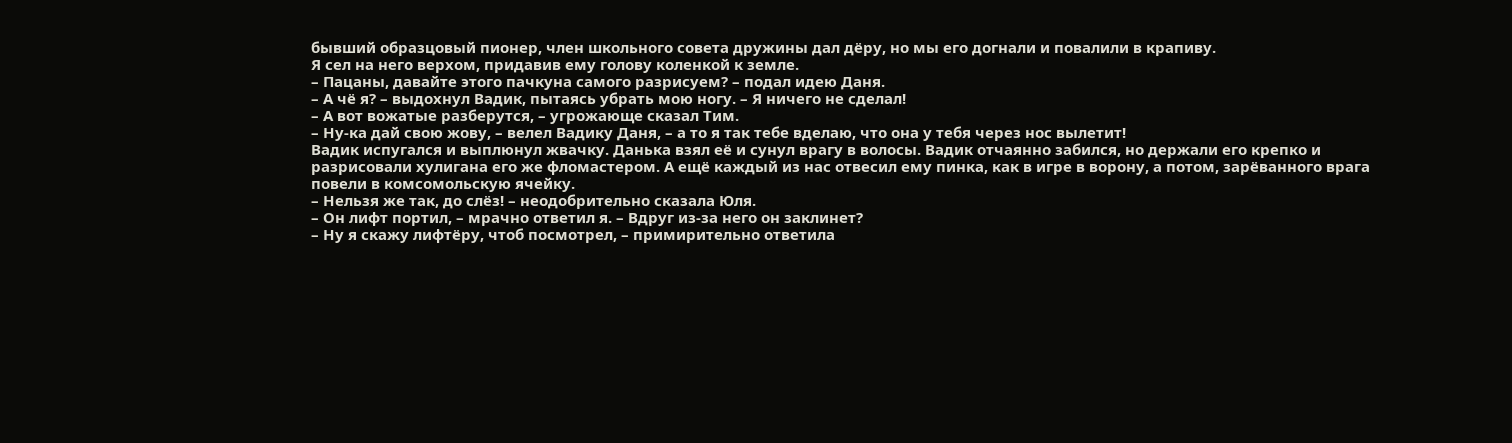бывший образцовый пионер, член школьного совета дружины дал дёру, но мы его догнали и повалили в крапиву.
Я сел на него верхом, придавив ему голову коленкой к земле.
– Пацаны, давайте этого пачкуна самого разрисуем? – подал идею Даня.
– А чё я? – выдохнул Вадик, пытаясь убрать мою ногу. – Я ничего не сделал!
– А вот вожатые разберутся, – угрожающе сказал Тим.
– Ну-ка дай свою жову, – велел Вадику Даня, – а то я так тебе вделаю, что она у тебя через нос вылетит!
Вадик испугался и выплюнул жвачку. Данька взял её и сунул врагу в волосы. Вадик отчаянно забился, но держали его крепко и разрисовали хулигана его же фломастером. А ещё каждый из нас отвесил ему пинка, как в игре в ворону, а потом, зарёванного врага повели в комсомольскую ячейку.
– Нельзя же так, до слёз! – неодобрительно сказала Юля.
– Он лифт портил, – мрачно ответил я. – Вдруг из-за него он заклинет?
– Ну я скажу лифтёру, чтоб посмотрел, – примирительно ответила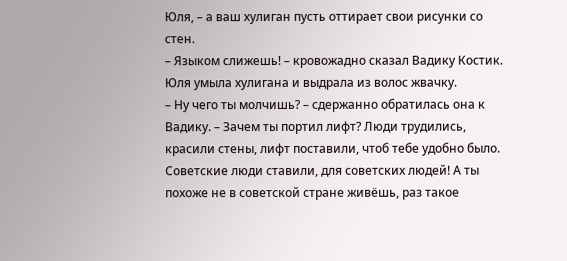Юля, – а ваш хулиган пусть оттирает свои рисунки со стен.
– Языком слижешь! – кровожадно сказал Вадику Костик.
Юля умыла хулигана и выдрала из волос жвачку.
– Ну чего ты молчишь? – сдержанно обратилась она к Вадику. – Зачем ты портил лифт? Люди трудились, красили стены, лифт поставили, чтоб тебе удобно было. Советские люди ставили, для советских людей! А ты похоже не в советской стране живёшь, раз такое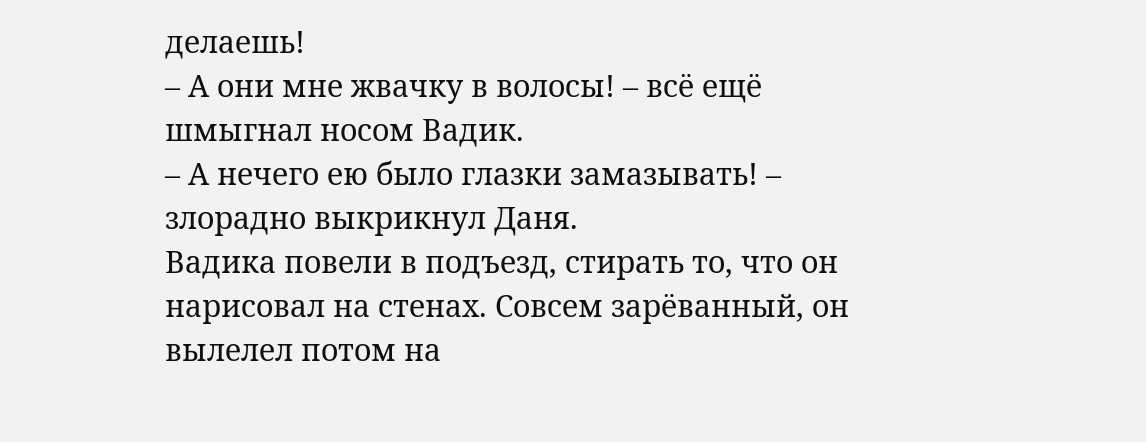делаешь!
– А они мне жвачку в волосы! – всё ещё шмыгнал носом Вадик.
– А нечего ею было глазки замазывать! – злорадно выкрикнул Даня.
Вадика повели в подъезд, стирать то, что он нарисовал на стенах. Совсем зарёванный, он вылелел потом на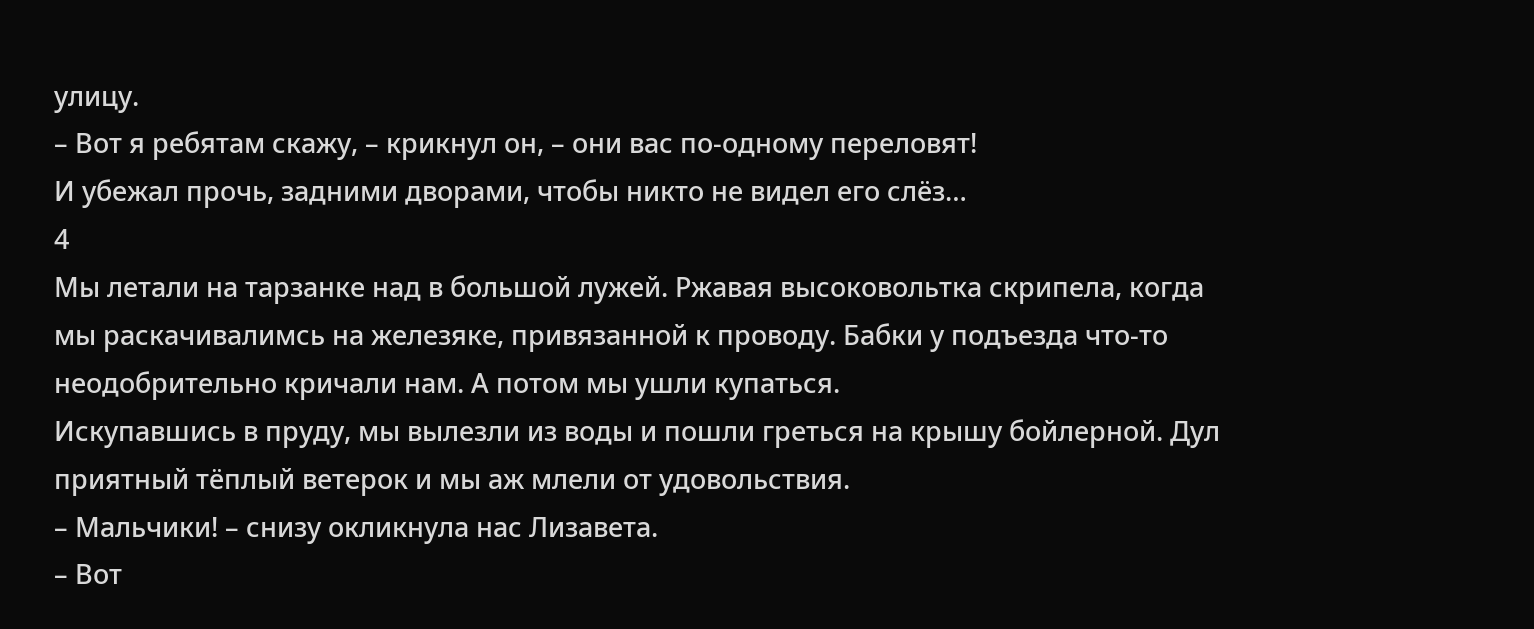улицу.
– Вот я ребятам скажу, – крикнул он, – они вас по-одному переловят!
И убежал прочь, задними дворами, чтобы никто не видел его слёз…
4
Мы летали на тарзанке над в большой лужей. Ржавая высоковольтка скрипела, когда мы раскачивалимсь на железяке, привязанной к проводу. Бабки у подъезда что-то неодобрительно кричали нам. А потом мы ушли купаться.
Искупавшись в пруду, мы вылезли из воды и пошли греться на крышу бойлерной. Дул приятный тёплый ветерок и мы аж млели от удовольствия.
– Мальчики! – снизу окликнула нас Лизавета.
– Вот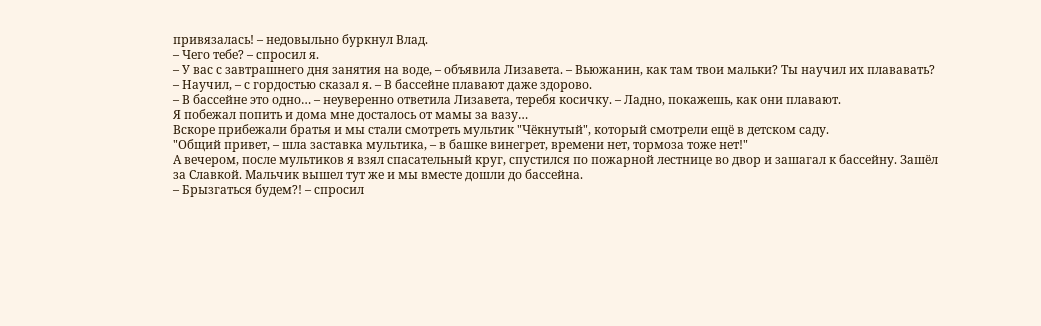привязалась! – недовыльно буркнул Влад.
– Чего тебе? – спросил я.
– У вас с завтрашнего дня занятия на воде, – объявила Лизавета. – Вьюжанин, как там твои мальки? Ты научил их плававать?
– Научил, – с гордостью сказал я. – В бассейне плавают даже здорово.
– В бассейне это одно… – неуверенно ответила Лизавета, теребя косичку. – Ладно, покажешь, как они плавают.
Я побежал попить и дома мне досталось от мамы за вазу…
Вскоре прибежали братья и мы стали смотреть мультик "Чёкнутый", который смотрели ещё в детском саду.
"Общий привет, – шла заставка мультика, – в башке винегрет, времени нет, тормоза тоже нет!"
А вечером, после мультиков я взял спасательный круг, спустился по пожарной лестнице во двор и зашагал к бассейну. Зашёл за Славкой. Мальчик вышел тут же и мы вместе дошли до бассейна.
– Брызгаться будем?! – спросил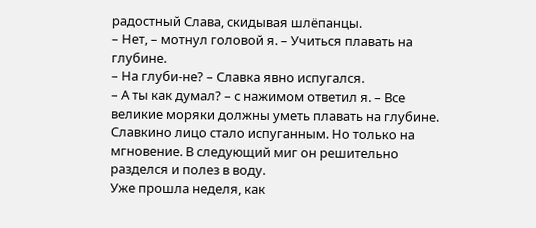радостный Слава, скидывая шлёпанцы.
– Нет, – мотнул головой я. – Учиться плавать на глубине.
– На глуби-не? – Славка явно испугался.
– А ты как думал? – с нажимом ответил я. – Все великие моряки должны уметь плавать на глубине.
Славкино лицо стало испуганным. Но только на мгновение. В следующий миг он решительно разделся и полез в воду.
Уже прошла неделя, как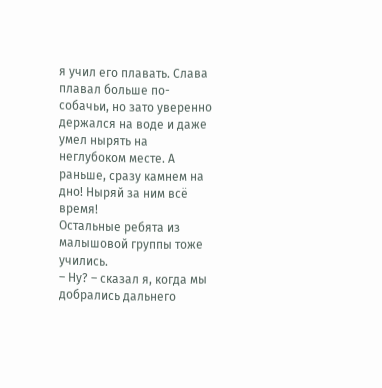я учил его плавать. Слава плавал больше по-собачьи, но зато уверенно держался на воде и даже умел нырять на неглубоком месте. А раньше, сразу камнем на дно! Ныряй за ним всё время!
Остальные ребята из малышовой группы тоже учились.
– Ну? – сказал я, когда мы добрались дальнего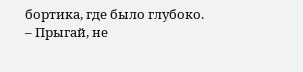бортика, где было глубоко. – Прыгай, не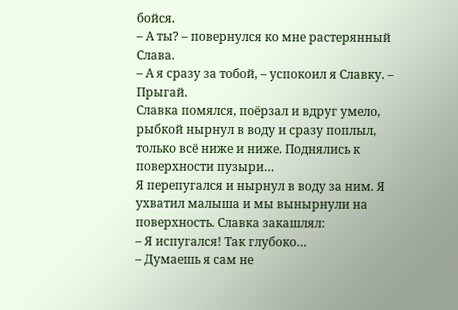бойся.
– А ты? – повернулся ко мне растерянный Слава.
– А я сразу за тобой, – успокоил я Славку. – Прыгай.
Славка помялся, поёрзал и вдруг умело, рыбкой нырнул в воду и сразу поплыл, только всё ниже и ниже. Поднялись к поверхности пузыри…
Я перепугался и нырнул в воду за ним. Я ухватил малыша и мы вынырнули на поверхность. Славка закашлял:
– Я испугался! Так глубоко…
– Думаешь я сам не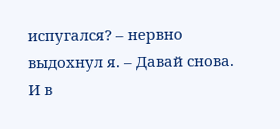испугался? – нервно выдохнул я. – Давай снова.
И в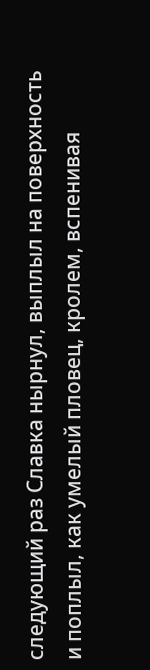следующий раз Славка нырнул, выплыл на поверхность и поплыл, как умелый пловец, кролем, вспенивая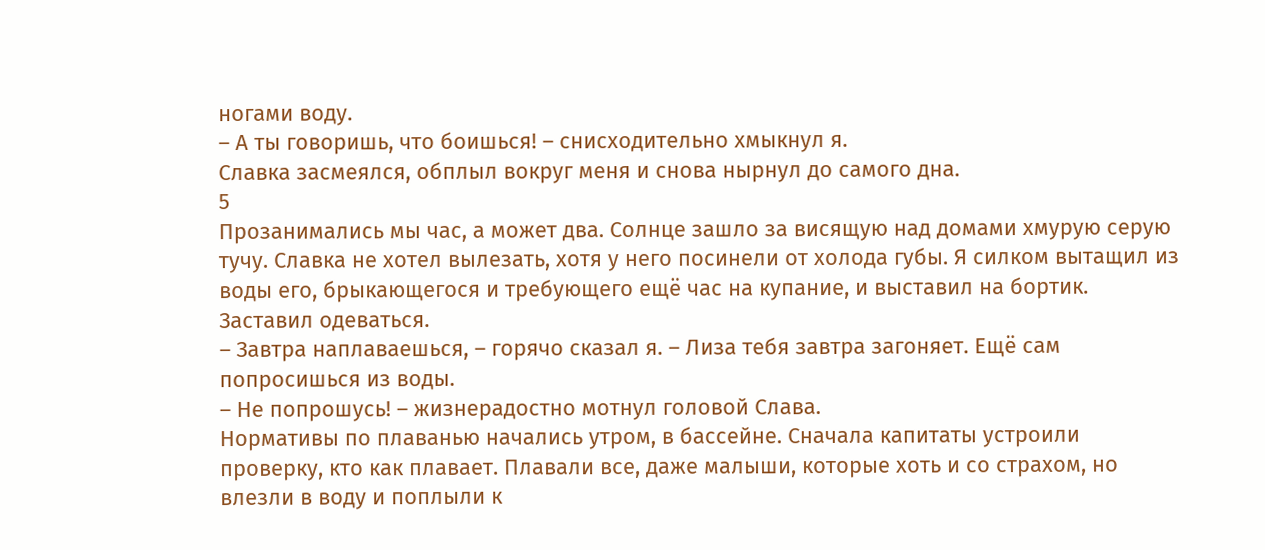ногами воду.
– А ты говоришь, что боишься! – снисходительно хмыкнул я.
Славка засмеялся, обплыл вокруг меня и снова нырнул до самого дна.
5
Прозанимались мы час, а может два. Солнце зашло за висящую над домами хмурую серую тучу. Славка не хотел вылезать, хотя у него посинели от холода губы. Я силком вытащил из воды его, брыкающегося и требующего ещё час на купание, и выставил на бортик. Заставил одеваться.
– Завтра наплаваешься, – горячо сказал я. – Лиза тебя завтра загоняет. Ещё сам попросишься из воды.
– Не попрошусь! – жизнерадостно мотнул головой Слава.
Нормативы по плаванью начались утром, в бассейне. Сначала капитаты устроили проверку, кто как плавает. Плавали все, даже малыши, которые хоть и со страхом, но влезли в воду и поплыли к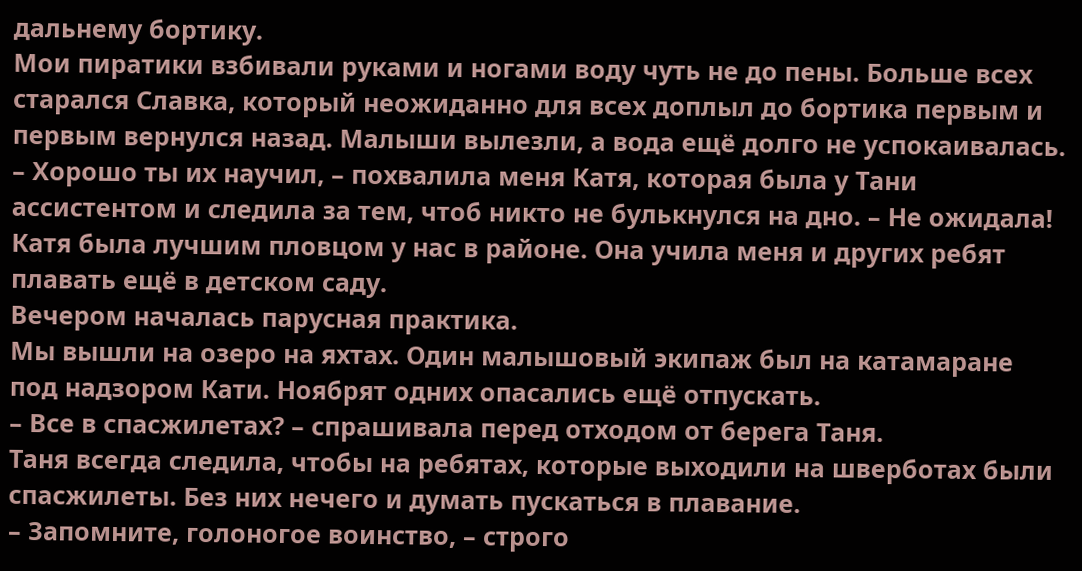дальнему бортику.
Мои пиратики взбивали руками и ногами воду чуть не до пены. Больше всех старался Славка, который неожиданно для всех доплыл до бортика первым и первым вернулся назад. Малыши вылезли, а вода ещё долго не успокаивалась.
– Хорошо ты их научил, – похвалила меня Катя, которая была у Тани ассистентом и следила за тем, чтоб никто не булькнулся на дно. – Не ожидала!
Катя была лучшим пловцом у нас в районе. Она учила меня и других ребят плавать ещё в детском саду.
Вечером началась парусная практика.
Мы вышли на озеро на яхтах. Один малышовый экипаж был на катамаране под надзором Кати. Ноябрят одних опасались ещё отпускать.
– Все в спасжилетах? – спрашивала перед отходом от берега Таня.
Таня всегда следила, чтобы на ребятах, которые выходили на шверботах были спасжилеты. Без них нечего и думать пускаться в плавание.
– Запомните, голоногое воинство, – строго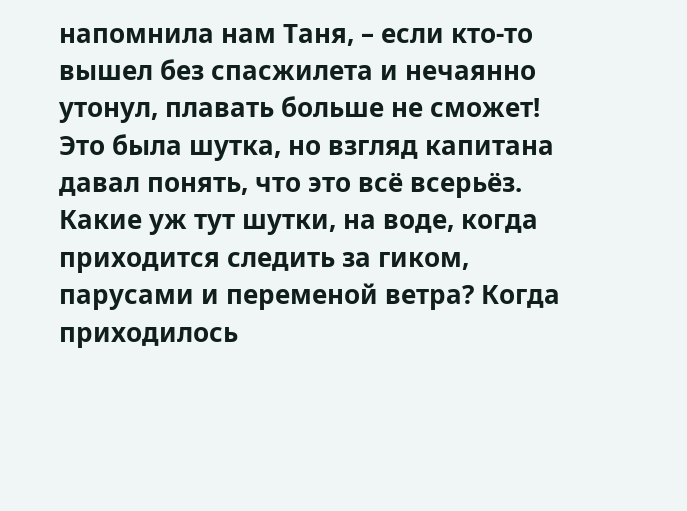напомнила нам Таня, – если кто-то вышел без спасжилета и нечаянно утонул, плавать больше не сможет!
Это была шутка, но взгляд капитана давал понять, что это всё всерьёз.
Какие уж тут шутки, на воде, когда приходится следить за гиком, парусами и переменой ветра? Когда приходилось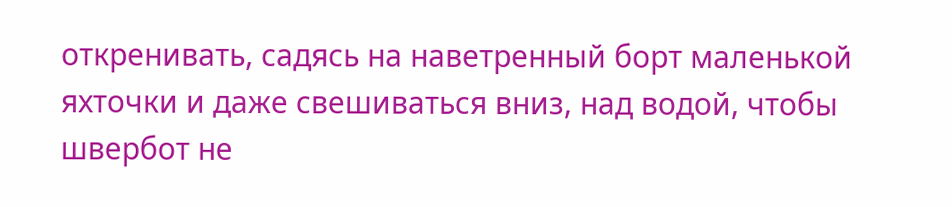откренивать, садясь на наветренный борт маленькой яхточки и даже свешиваться вниз, над водой, чтобы швербот не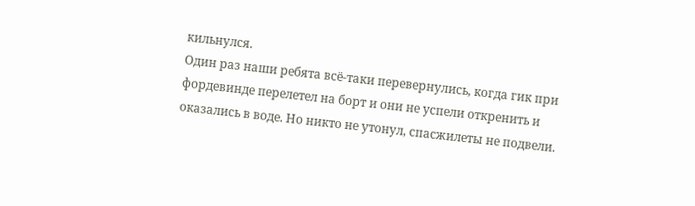кильнулся.
Один раз наши ребята всё-таки перевернулись, когда гик при фордевинде перелетел на борт и они не успели откренить и оказались в воде. Но никто не утонул, спасжилеты не подвели.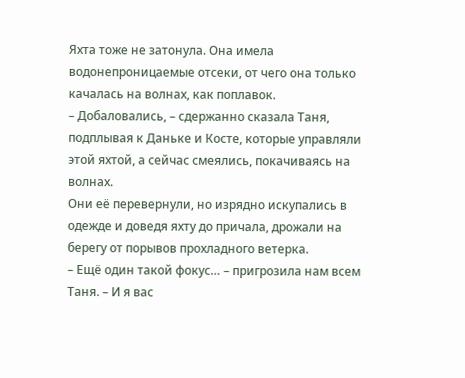Яхта тоже не затонула. Она имела водонепроницаемые отсеки, от чего она только качалась на волнах, как поплавок.
– Добаловались, – сдержанно сказала Таня, подплывая к Даньке и Косте, которые управляли этой яхтой, а сейчас смеялись, покачиваясь на волнах.
Они её перевернули, но изрядно искупались в одежде и доведя яхту до причала, дрожали на берегу от порывов прохладного ветерка.
– Ещё один такой фокус… – пригрозила нам всем Таня. – И я вас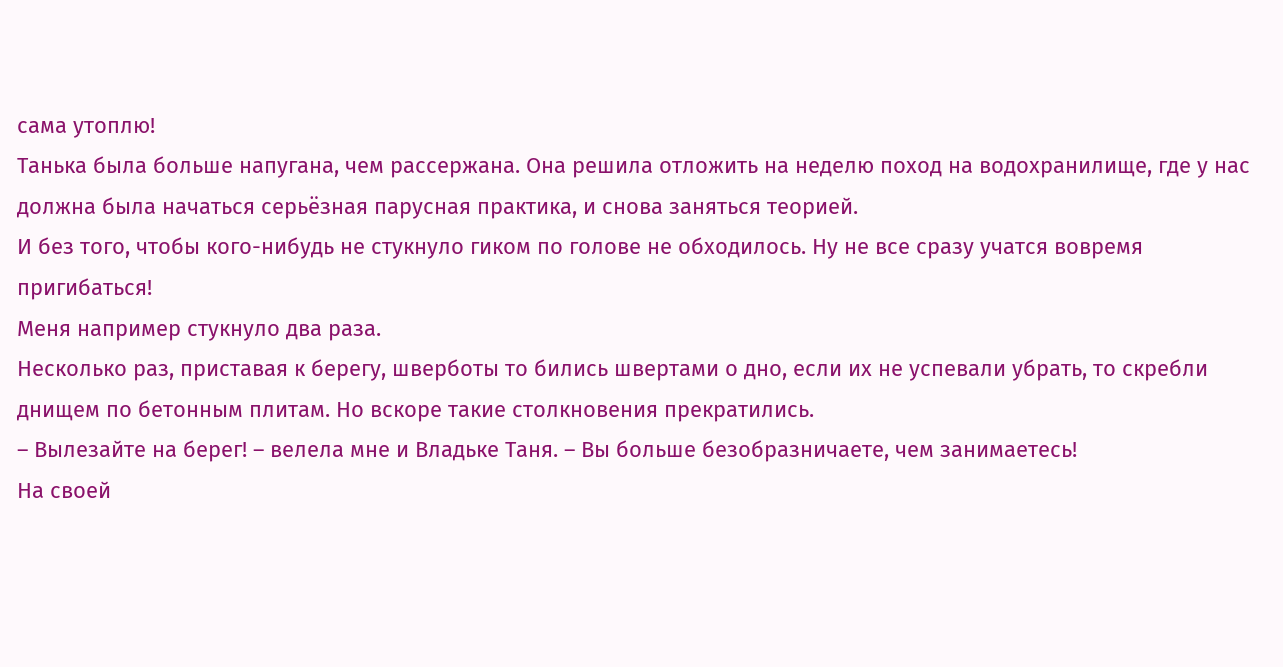сама утоплю!
Танька была больше напугана, чем рассержана. Она решила отложить на неделю поход на водохранилище, где у нас должна была начаться серьёзная парусная практика, и снова заняться теорией.
И без того, чтобы кого-нибудь не стукнуло гиком по голове не обходилось. Ну не все сразу учатся вовремя пригибаться!
Меня например стукнуло два раза.
Несколько раз, приставая к берегу, шверботы то бились швертами о дно, если их не успевали убрать, то скребли днищем по бетонным плитам. Но вскоре такие столкновения прекратились.
– Вылезайте на берег! – велела мне и Владьке Таня. – Вы больше безобразничаете, чем занимаетесь!
На своей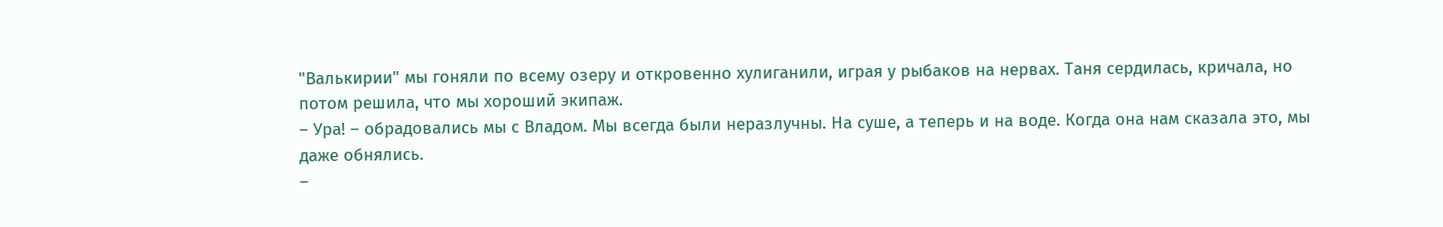"Валькирии" мы гоняли по всему озеру и откровенно хулиганили, играя у рыбаков на нервах. Таня сердилась, кричала, но потом решила, что мы хороший экипаж.
– Ура! – обрадовались мы с Владом. Мы всегда были неразлучны. На суше, а теперь и на воде. Когда она нам сказала это, мы даже обнялись.
–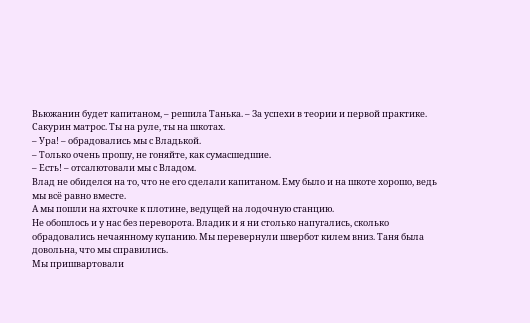Вьюжанин будет капитаном, – решила Танька. – За успехи в теории и первой практике. Сакурин матрос. Ты на руле, ты на шкотах.
– Ура! – обрадовались мы с Владькой.
– Только очень прошу, не гоняйте, как сумасшедшие.
– Есть! – отсалютовали мы с Владом.
Влад не обиделся на то, что не его сделали капитаном. Ему было и на шкоте хорошо, ведь мы всё равно вместе.
А мы пошли на яхточке к плотине, ведущей на лодочную станцию.
Не обошлось и у нас без переворота. Владик и я ни столько напугались, сколько обрадовались нечаянному купанию. Мы перевернули швербот килем вниз. Таня была довольна, что мы справились.
Мы пришвартовали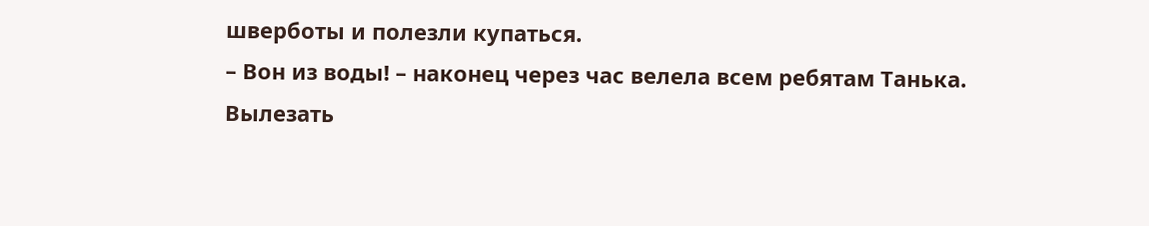шверботы и полезли купаться.
– Вон из воды! – наконец через час велела всем ребятам Танька.
Вылезать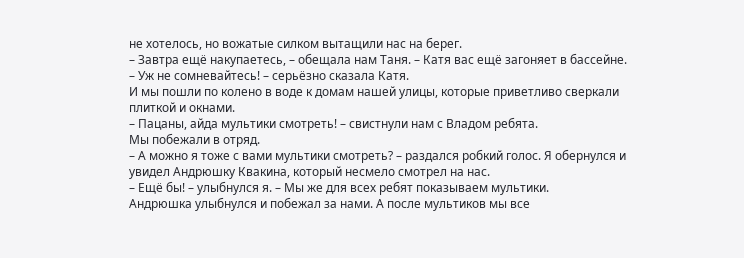не хотелось, но вожатые силком вытащили нас на берег.
– Завтра ещё накупаетесь, – обещала нам Таня. – Катя вас ещё загоняет в бассейне.
– Уж не сомневайтесь! – серьёзно сказала Катя.
И мы пошли по колено в воде к домам нашей улицы, которые приветливо сверкали плиткой и окнами.
– Пацаны, айда мультики смотреть! – свистнули нам с Владом ребята.
Мы побежали в отряд.
– А можно я тоже с вами мультики смотреть? – раздался робкий голос. Я обернулся и увидел Андрюшку Квакина, который несмело смотрел на нас.
– Ещё бы! – улыбнулся я. – Мы же для всех ребят показываем мультики.
Андрюшка улыбнулся и побежал за нами. А после мультиков мы все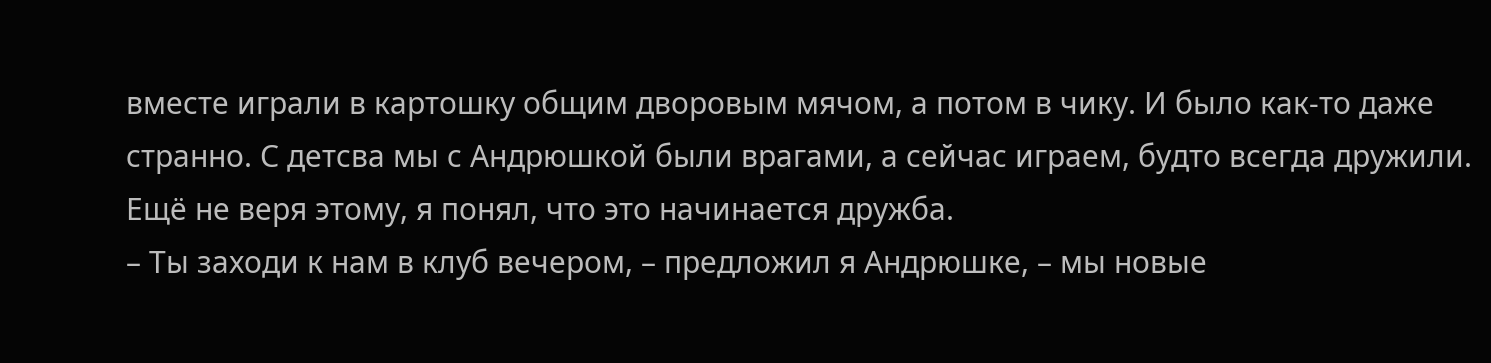вместе играли в картошку общим дворовым мячом, а потом в чику. И было как-то даже странно. С детсва мы с Андрюшкой были врагами, а сейчас играем, будто всегда дружили. Ещё не веря этому, я понял, что это начинается дружба.
– Ты заходи к нам в клуб вечером, – предложил я Андрюшке, – мы новые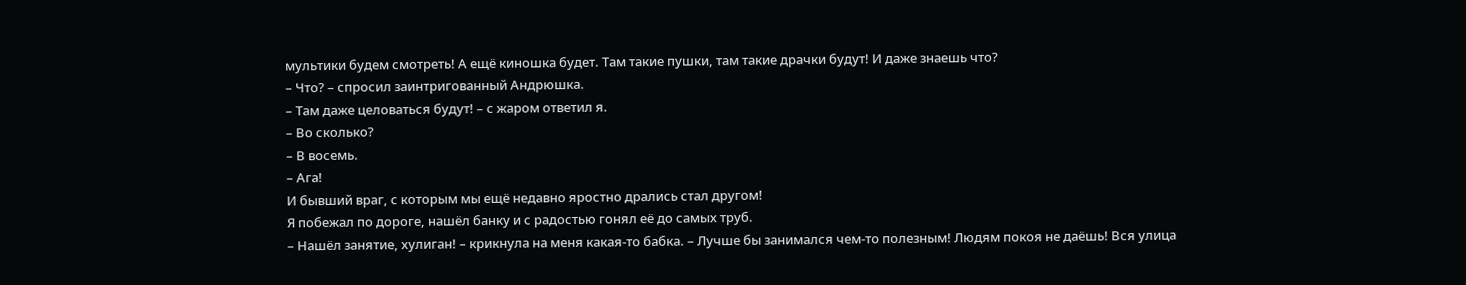мультики будем смотреть! А ещё киношка будет. Там такие пушки, там такие драчки будут! И даже знаешь что?
– Что? – спросил заинтригованный Андрюшка.
– Там даже целоваться будут! – с жаром ответил я.
– Во сколько?
– В восемь.
– Ага!
И бывший враг, с которым мы ещё недавно яростно дрались стал другом!
Я побежал по дороге, нашёл банку и с радостью гонял её до самых труб.
– Нашёл занятие, хулиган! – крикнула на меня какая-то бабка. – Лучше бы занимался чем-то полезным! Людям покоя не даёшь! Вся улица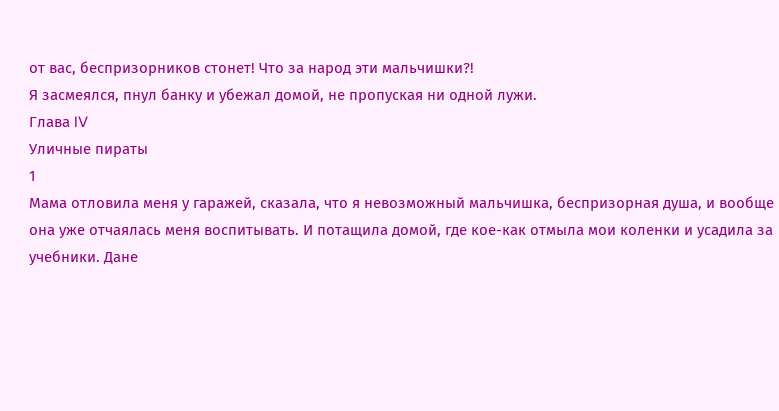от вас, беспризорников стонет! Что за народ эти мальчишки?!
Я засмеялся, пнул банку и убежал домой, не пропуская ни одной лужи.
Глава IV
Уличные пираты
1
Мама отловила меня у гаражей, сказала, что я невозможный мальчишка, беспризорная душа, и вообще она уже отчаялась меня воспитывать. И потащила домой, где кое-как отмыла мои коленки и усадила за учебники. Дане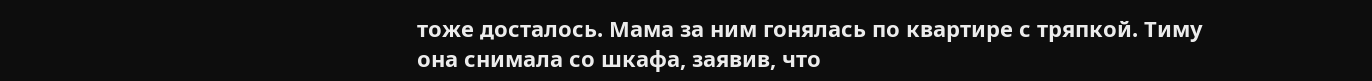тоже досталось. Мама за ним гонялась по квартире с тряпкой. Тиму она снимала со шкафа, заявив, что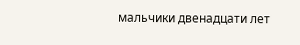мальчики двенадцати лет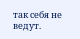так себя не ведут.